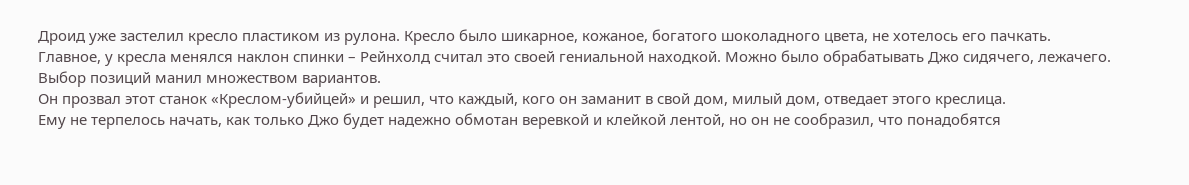Дроид уже застелил кресло пластиком из рулона. Кресло было шикарное, кожаное, богатого шоколадного цвета, не хотелось его пачкать.
Главное, у кресла менялся наклон спинки – Рейнхолд считал это своей гениальной находкой. Можно было обрабатывать Джо сидячего, лежачего. Выбор позиций манил множеством вариантов.
Он прозвал этот станок «Креслом-убийцей» и решил, что каждый, кого он заманит в свой дом, милый дом, отведает этого креслица.
Ему не терпелось начать, как только Джо будет надежно обмотан веревкой и клейкой лентой, но он не сообразил, что понадобятся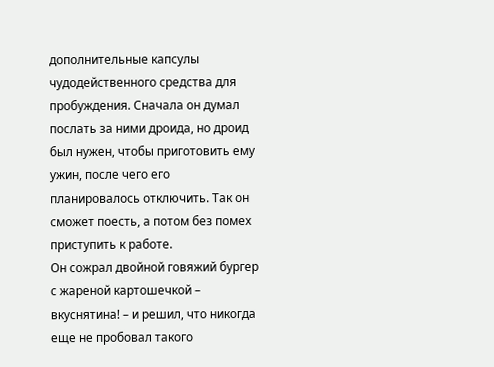дополнительные капсулы чудодейственного средства для пробуждения. Сначала он думал послать за ними дроида, но дроид был нужен, чтобы приготовить ему ужин, после чего его планировалось отключить. Так он сможет поесть, а потом без помех приступить к работе.
Он сожрал двойной говяжий бургер с жареной картошечкой – вкуснятина! – и решил, что никогда еще не пробовал такого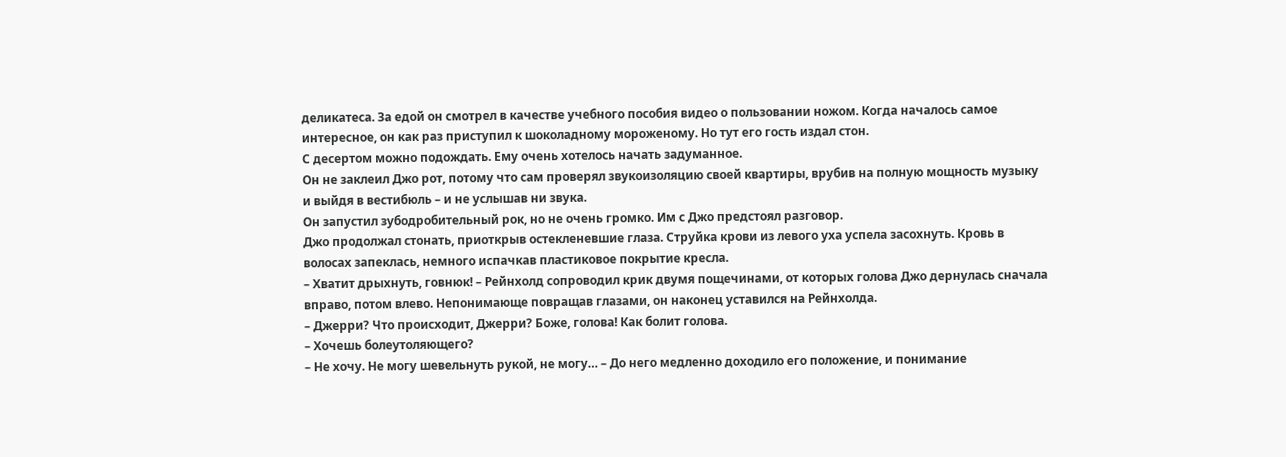деликатеса. За едой он смотрел в качестве учебного пособия видео о пользовании ножом. Когда началось самое интересное, он как раз приступил к шоколадному мороженому. Но тут его гость издал стон.
С десертом можно подождать. Ему очень хотелось начать задуманное.
Он не заклеил Джо рот, потому что сам проверял звукоизоляцию своей квартиры, врубив на полную мощность музыку и выйдя в вестибюль – и не услышав ни звука.
Он запустил зубодробительный рок, но не очень громко. Им с Джо предстоял разговор.
Джо продолжал стонать, приоткрыв остекленевшие глаза. Струйка крови из левого уха успела засохнуть. Кровь в волосах запеклась, немного испачкав пластиковое покрытие кресла.
– Хватит дрыхнуть, говнюк! – Рейнхолд сопроводил крик двумя пощечинами, от которых голова Джо дернулась сначала вправо, потом влево. Непонимающе повращав глазами, он наконец уставился на Рейнхолда.
– Джерри? Что происходит, Джерри? Боже, голова! Как болит голова.
– Хочешь болеутоляющего?
– Не хочу. Не могу шевельнуть рукой, не могу… – До него медленно доходило его положение, и понимание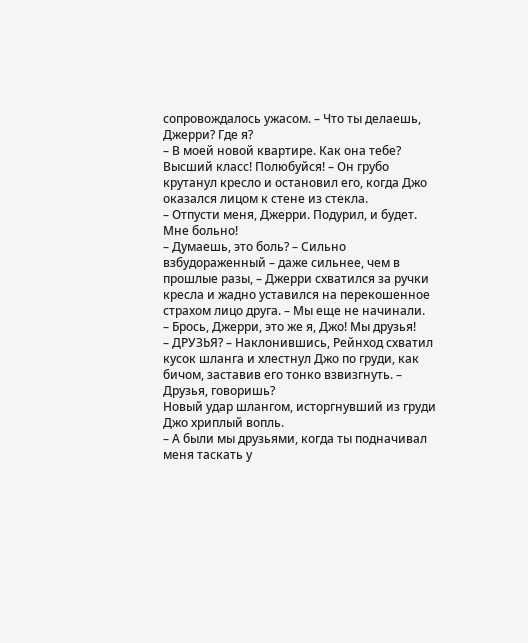сопровождалось ужасом. – Что ты делаешь, Джерри? Где я?
– В моей новой квартире. Как она тебе? Высший класс! Полюбуйся! – Он грубо крутанул кресло и остановил его, когда Джо оказался лицом к стене из стекла.
– Отпусти меня, Джерри. Подурил, и будет. Мне больно!
– Думаешь, это боль? – Сильно взбудораженный – даже сильнее, чем в прошлые разы, – Джерри схватился за ручки кресла и жадно уставился на перекошенное страхом лицо друга. – Мы еще не начинали.
– Брось, Джерри, это же я, Джо! Мы друзья!
– ДРУЗЬЯ? – Наклонившись, Рейнход схватил кусок шланга и хлестнул Джо по груди, как бичом, заставив его тонко взвизгнуть. – Друзья, говоришь?
Новый удар шлангом, исторгнувший из груди Джо хриплый вопль.
– А были мы друзьями, когда ты подначивал меня таскать у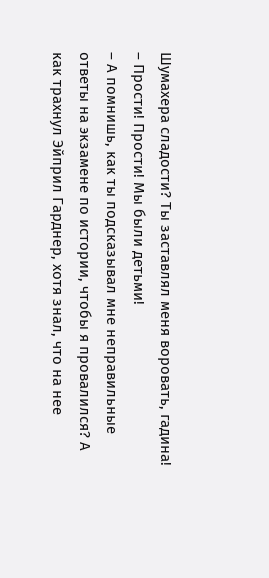Шумахера сладости? Ты заставлял меня воровать, гадина!
– Прости! Прости! Мы были детьми!
– А помнишь, как ты подсказывал мне неправильные ответы на экзамене по истории, чтобы я провалился? А как трахнул Эйприл Гарднер, хотя знал, что на нее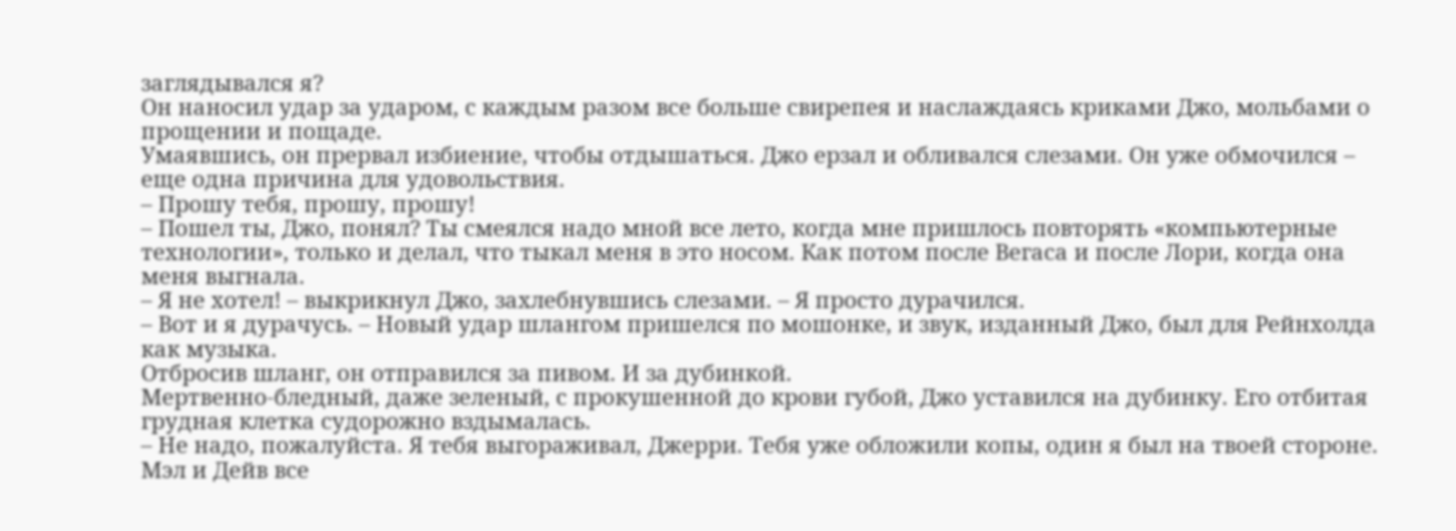заглядывался я?
Он наносил удар за ударом, с каждым разом все больше свирепея и наслаждаясь криками Джо, мольбами о прощении и пощаде.
Умаявшись, он прервал избиение, чтобы отдышаться. Джо ерзал и обливался слезами. Он уже обмочился – еще одна причина для удовольствия.
– Прошу тебя, прошу, прошу!
– Пошел ты, Джо, понял? Ты смеялся надо мной все лето, когда мне пришлось повторять «компьютерные технологии», только и делал, что тыкал меня в это носом. Как потом после Вегаса и после Лори, когда она меня выгнала.
– Я не хотел! – выкрикнул Джо, захлебнувшись слезами. – Я просто дурачился.
– Вот и я дурачусь. – Новый удар шлангом пришелся по мошонке, и звук, изданный Джо, был для Рейнхолда как музыка.
Отбросив шланг, он отправился за пивом. И за дубинкой.
Мертвенно-бледный, даже зеленый, с прокушенной до крови губой, Джо уставился на дубинку. Его отбитая грудная клетка судорожно вздымалась.
– Не надо, пожалуйста. Я тебя выгораживал, Джерри. Тебя уже обложили копы, один я был на твоей стороне. Мэл и Дейв все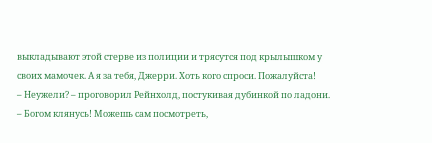выкладывают этой стерве из полиции и трясутся под крылышком у своих мамочек. А я за тебя, Джерри. Хоть кого спроси. Пожалуйста!
– Неужели? – проговорил Рейнхолд, постукивая дубинкой по ладони.
– Богом клянусь! Можешь сам посмотреть,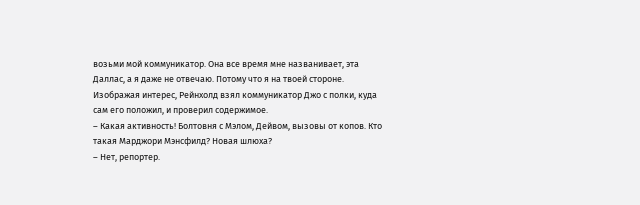возьми мой коммуникатор. Она все время мне названивает, эта Даллас, а я даже не отвечаю. Потому что я на твоей стороне.
Изображая интерес, Рейнхолд взял коммуникатор Джо с полки, куда сам его положил, и проверил содержимое.
– Какая активность! Болтовня с Мэлом, Дейвом, вызовы от копов. Кто такая Марджори Мэнсфилд? Новая шлюха?
– Нет, репортер.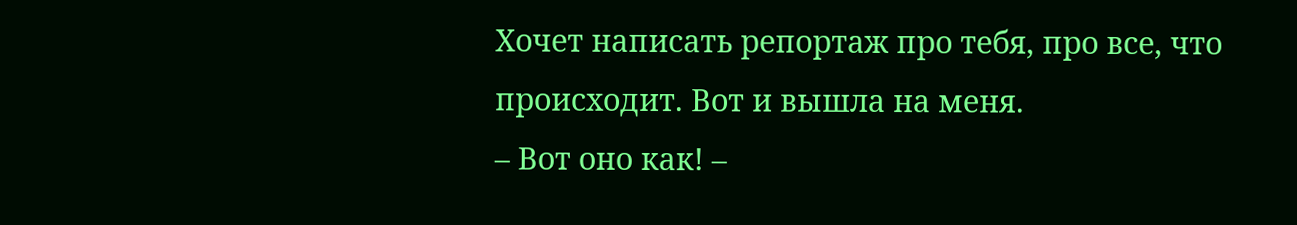Хочет написать репортаж про тебя, про все, что происходит. Вот и вышла на меня.
– Вот оно как! –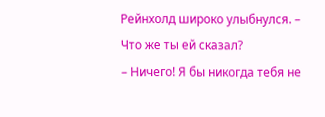Рейнхолд широко улыбнулся. – Что же ты ей сказал?
– Ничего! Я бы никогда тебя не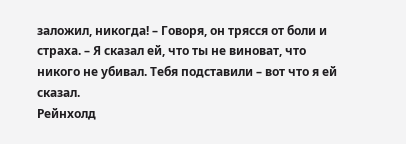заложил, никогда! – Говоря, он трясся от боли и страха. – Я сказал ей, что ты не виноват, что никого не убивал. Тебя подставили – вот что я ей сказал.
Рейнхолд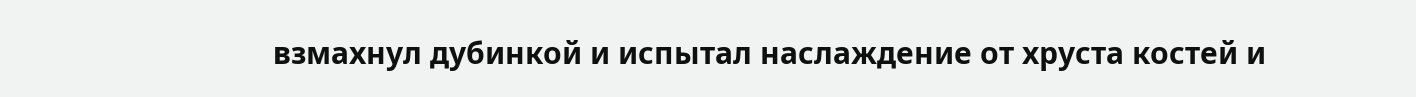взмахнул дубинкой и испытал наслаждение от хруста костей и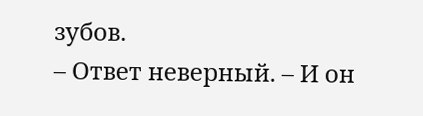зубов.
– Ответ неверный. – И он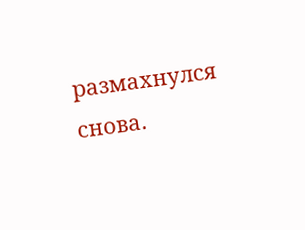размахнулся снова.